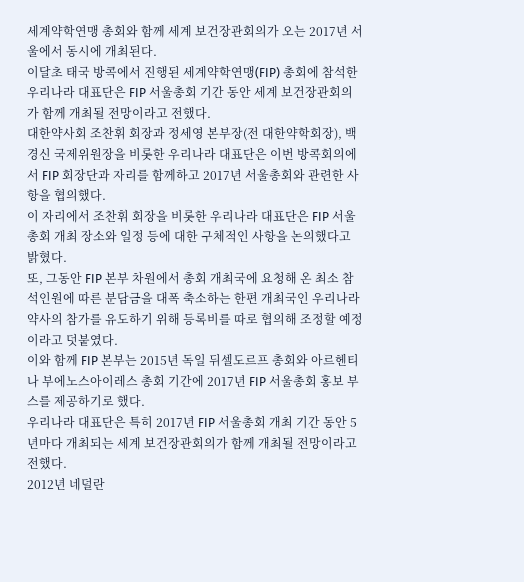세계약학연맹 총회와 함께 세계 보건장관회의가 오는 2017년 서울에서 동시에 개최된다.
이달초 태국 방콕에서 진행된 세계약학연맹(FIP) 총회에 참석한 우리나라 대표단은 FIP 서울총회 기간 동안 세계 보건장관회의가 함께 개최될 전망이라고 전했다.
대한약사회 조찬휘 회장과 정세영 본부장(전 대한약학회장), 백경신 국제위원장을 비롯한 우리나라 대표단은 이번 방콕회의에서 FIP 회장단과 자리를 함께하고 2017년 서울총회와 관련한 사항을 협의했다.
이 자리에서 조찬휘 회장을 비롯한 우리나라 대표단은 FIP 서울총회 개최 장소와 일정 등에 대한 구체적인 사항을 논의했다고 밝혔다.
또, 그동안 FIP 본부 차원에서 총회 개최국에 요청해 온 최소 참석인원에 따른 분담금을 대폭 축소하는 한편 개최국인 우리나라 약사의 참가를 유도하기 위해 등록비를 따로 협의해 조정할 예정이라고 덧붙였다.
이와 함께 FIP 본부는 2015년 독일 뒤셀도르프 총회와 아르헨티나 부에노스아이레스 총회 기간에 2017년 FIP 서울총회 홍보 부스를 제공하기로 했다.
우리나라 대표단은 특히 2017년 FIP 서울총회 개최 기간 동안 5년마다 개최되는 세계 보건장관회의가 함께 개최될 전망이라고 전했다.
2012년 네덜란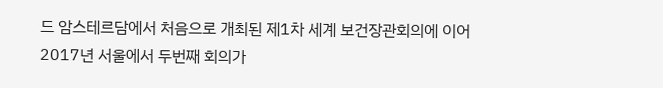드 암스테르담에서 처음으로 개최된 제1차 세계 보건장관회의에 이어 2017년 서울에서 두번째 회의가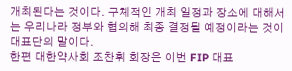개최된다는 것이다. 구체적인 개최 일정과 장소에 대해서는 우리나라 정부와 협의해 최종 결정될 예정이라는 것이 대표단의 말이다.
한편 대한약사회 조찬휘 회장은 이번 FIP 대표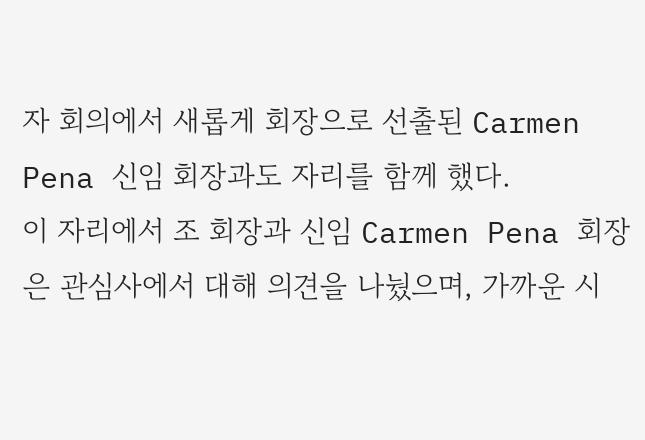자 회의에서 새롭게 회장으로 선출된 Carmen Pena 신임 회장과도 자리를 함께 했다.
이 자리에서 조 회장과 신임 Carmen Pena 회장은 관심사에서 대해 의견을 나눴으며, 가까운 시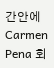간안에 Carmen Pena 회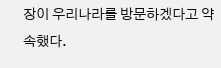장이 우리나라를 방문하겠다고 약속했다.